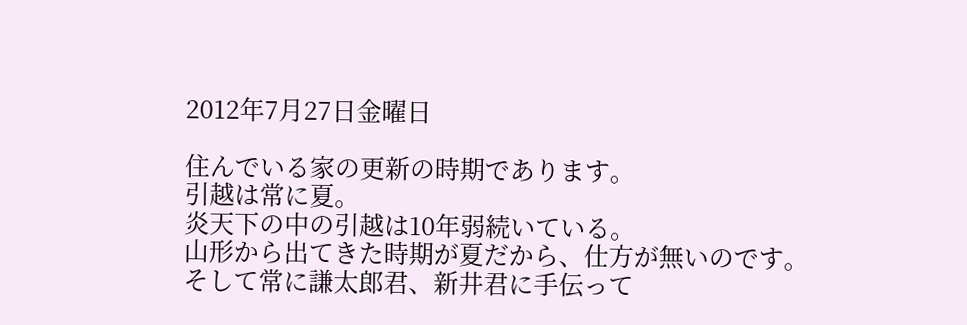2012年7月27日金曜日

住んでいる家の更新の時期であります。
引越は常に夏。
炎天下の中の引越は10年弱続いている。
山形から出てきた時期が夏だから、仕方が無いのです。
そして常に謙太郎君、新井君に手伝って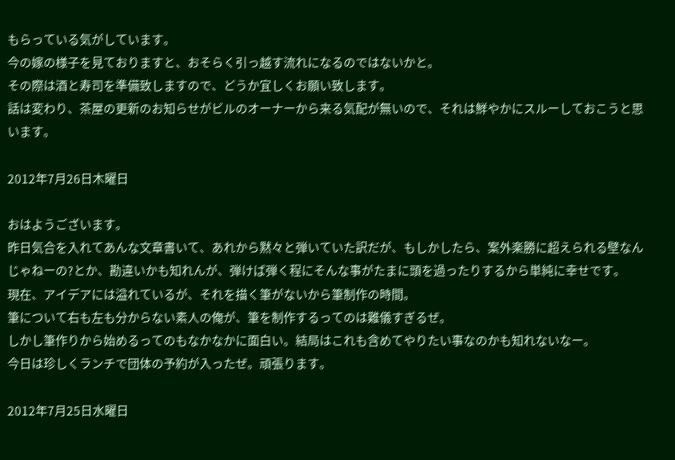もらっている気がしています。
今の嫁の様子を見ておりますと、おそらく引っ越す流れになるのではないかと。
その際は酒と寿司を準備致しますので、どうか宜しくお願い致します。
話は変わり、茶屋の更新のお知らせがビルのオーナーから来る気配が無いので、それは鮮やかにスルーしておこうと思います。

2012年7月26日木曜日

おはようございます。
昨日気合を入れてあんな文章書いて、あれから黙々と弾いていた訳だが、もしかしたら、案外楽勝に超えられる壁なんじゃねーの?とか、勘違いかも知れんが、弾けば弾く程にそんな事がたまに頭を過ったりするから単純に幸せです。
現在、アイデアには溢れているが、それを描く筆がないから筆制作の時間。
筆について右も左も分からない素人の俺が、筆を制作するってのは難儀すぎるぜ。
しかし筆作りから始めるってのもなかなかに面白い。結局はこれも含めてやりたい事なのかも知れないなー。
今日は珍しくランチで団体の予約が入ったぜ。頑張ります。

2012年7月25日水曜日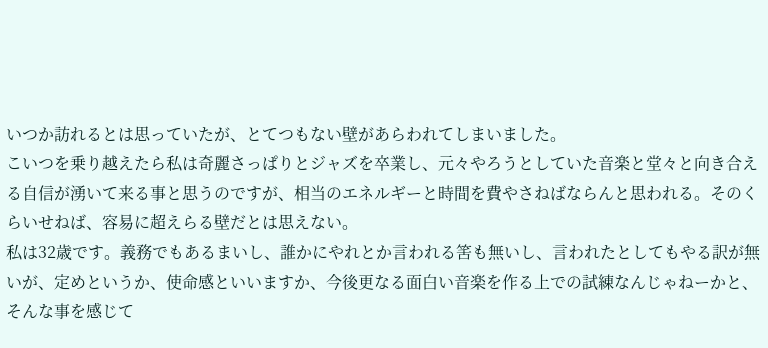いつか訪れるとは思っていたが、とてつもない壁があらわれてしまいました。
こいつを乗り越えたら私は奇麗さっぱりとジャズを卒業し、元々やろうとしていた音楽と堂々と向き合える自信が湧いて来る事と思うのですが、相当のエネルギーと時間を費やさねばならんと思われる。そのくらいせねば、容易に超えらる壁だとは思えない。
私は32歳です。義務でもあるまいし、誰かにやれとか言われる筈も無いし、言われたとしてもやる訳が無いが、定めというか、使命感といいますか、今後更なる面白い音楽を作る上での試練なんじゃねーかと、そんな事を感じて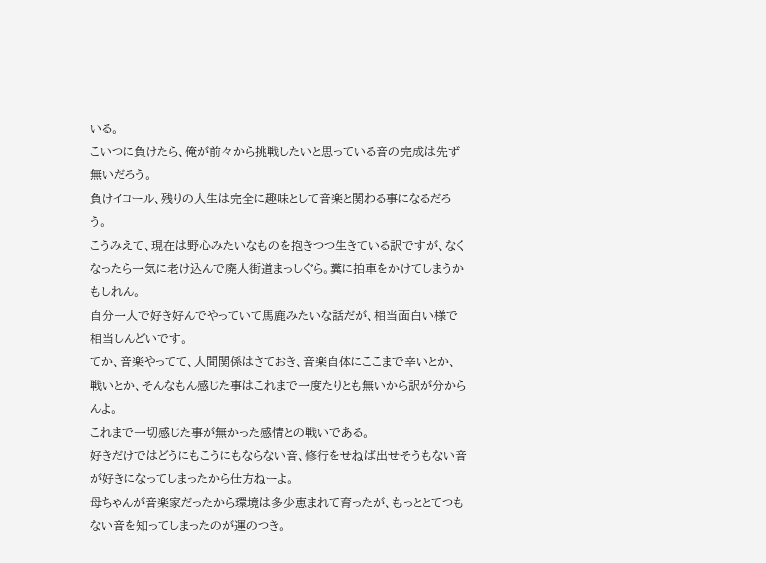いる。
こいつに負けたら、俺が前々から挑戦したいと思っている音の完成は先ず無いだろう。
負けイコール、残りの人生は完全に趣味として音楽と関わる事になるだろう。
こうみえて、現在は野心みたいなものを抱きつつ生きている訳ですが、なくなったら一気に老け込んで廃人街道まっしぐら。糞に拍車をかけてしまうかもしれん。
自分一人で好き好んでやっていて馬鹿みたいな話だが、相当面白い様で相当しんどいです。
てか、音楽やってて、人間関係はさておき、音楽自体にここまで辛いとか、戦いとか、そんなもん感じた事はこれまで一度たりとも無いから訳が分からんよ。
これまで一切感じた事が無かった感情との戦いである。
好きだけではどうにもこうにもならない音、修行をせねば出せそうもない音が好きになってしまったから仕方ねーよ。
母ちゃんが音楽家だったから環境は多少恵まれて育ったが、もっととてつもない音を知ってしまったのが運のつき。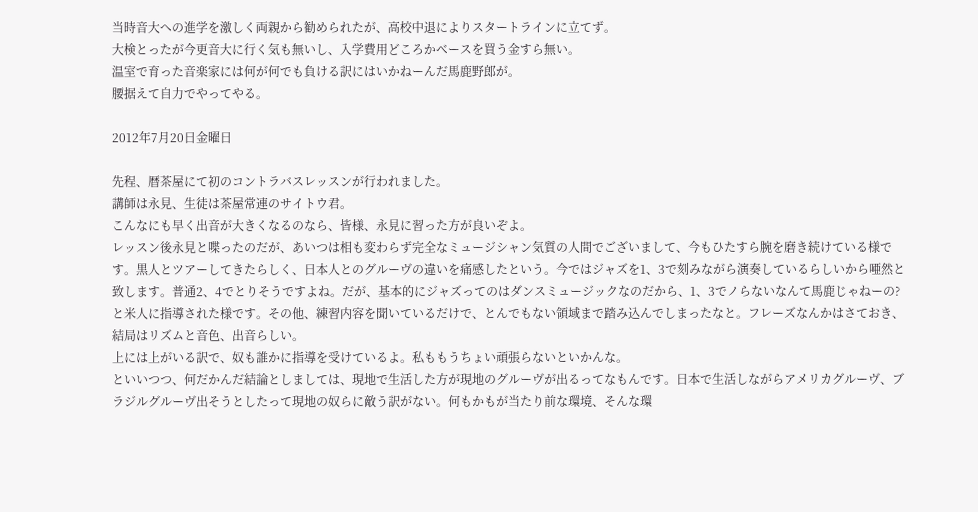当時音大への進学を激しく両親から勧められたが、高校中退によりスタートラインに立てず。
大検とったが今更音大に行く気も無いし、入学費用どころかベースを買う金すら無い。
温室で育った音楽家には何が何でも負ける訳にはいかねーんだ馬鹿野郎が。
腰据えて自力でやってやる。

2012年7月20日金曜日

先程、暦茶屋にて初のコントラバスレッスンが行われました。
講師は永見、生徒は茶屋常連のサイトウ君。
こんなにも早く出音が大きくなるのなら、皆様、永見に習った方が良いぞよ。
レッスン後永見と喋ったのだが、あいつは相も変わらず完全なミュージシャン気質の人間でございまして、今もひたすら腕を磨き続けている様です。黒人とツアーしてきたらしく、日本人とのグルーヴの違いを痛感したという。今ではジャズを1、3で刻みながら演奏しているらしいから唖然と致します。普通2、4でとりそうですよね。だが、基本的にジャズってのはダンスミュージックなのだから、1、3でノらないなんて馬鹿じゃねーの?と米人に指導された様です。その他、練習内容を聞いているだけで、とんでもない領域まで踏み込んでしまったなと。フレーズなんかはさておき、結局はリズムと音色、出音らしい。
上には上がいる訳で、奴も誰かに指導を受けているよ。私ももうちょい頑張らないといかんな。
といいつつ、何だかんだ結論としましては、現地で生活した方が現地のグルーヴが出るってなもんです。日本で生活しながらアメリカグルーヴ、ブラジルグルーヴ出そうとしたって現地の奴らに敵う訳がない。何もかもが当たり前な環境、そんな環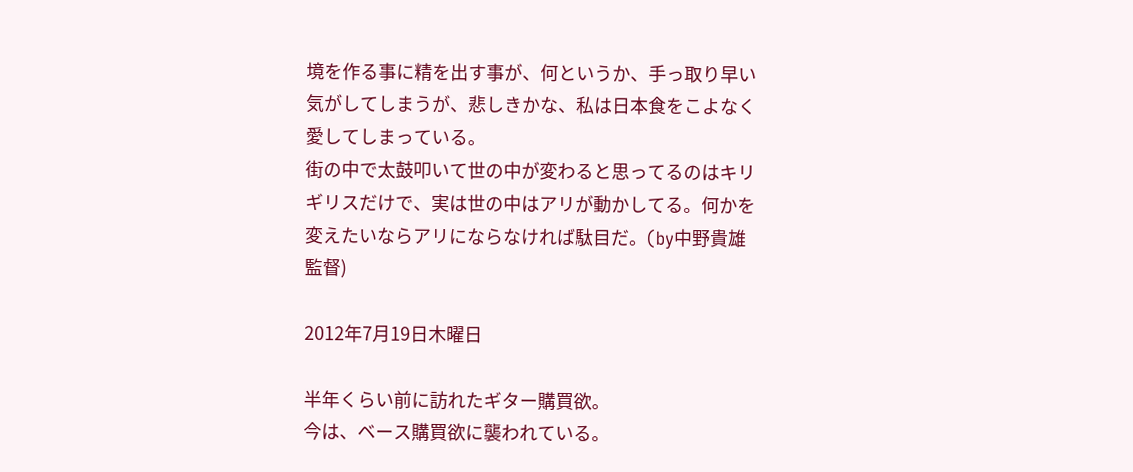境を作る事に精を出す事が、何というか、手っ取り早い気がしてしまうが、悲しきかな、私は日本食をこよなく愛してしまっている。
街の中で太鼓叩いて世の中が変わると思ってるのはキリギリスだけで、実は世の中はアリが動かしてる。何かを変えたいならアリにならなければ駄目だ。(by中野貴雄監督)

2012年7月19日木曜日

半年くらい前に訪れたギター購買欲。
今は、ベース購買欲に襲われている。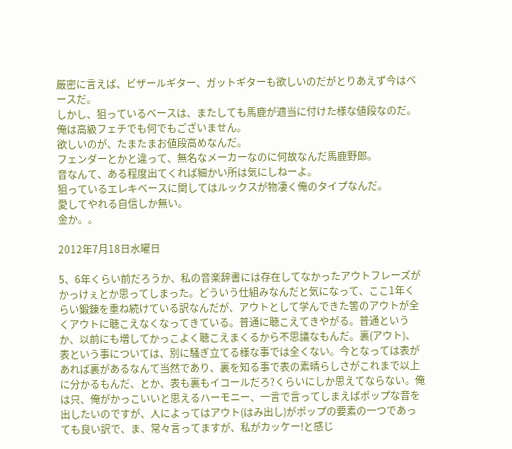厳密に言えば、ビザールギター、ガットギターも欲しいのだがとりあえず今はベースだ。
しかし、狙っているベースは、またしても馬鹿が適当に付けた様な値段なのだ。
俺は高級フェチでも何でもございません。
欲しいのが、たまたまお値段高めなんだ。
フェンダーとかと違って、無名なメーカーなのに何故なんだ馬鹿野郎。
音なんて、ある程度出てくれば細かい所は気にしねーよ。
狙っているエレキベースに関してはルックスが物凄く俺のタイプなんだ。
愛してやれる自信しか無い。
金か。。

2012年7月18日水曜日

5、6年くらい前だろうか、私の音楽辞書には存在してなかったアウトフレーズがかっけぇとか思ってしまった。どういう仕組みなんだと気になって、ここ1年くらい鍛錬を重ね続けている訳なんだが、アウトとして学んできた筈のアウトが全くアウトに聴こえなくなってきている。普通に聴こえてきやがる。普通というか、以前にも増してかっこよく聴こえまくるから不思議なもんだ。裏(アウト)、表という事については、別に騒ぎ立てる様な事では全くない。今となっては表があれば裏があるなんて当然であり、裏を知る事で表の素晴らしさがこれまで以上に分かるもんだ、とか、表も裏もイコールだろ?くらいにしか思えてならない。俺は只、俺がかっこいいと思えるハーモニー、一言で言ってしまえばポップな音を出したいのですが、人によってはアウト(はみ出し)がポップの要素の一つであっても良い訳で、ま、常々言ってますが、私がカッケー!と感じ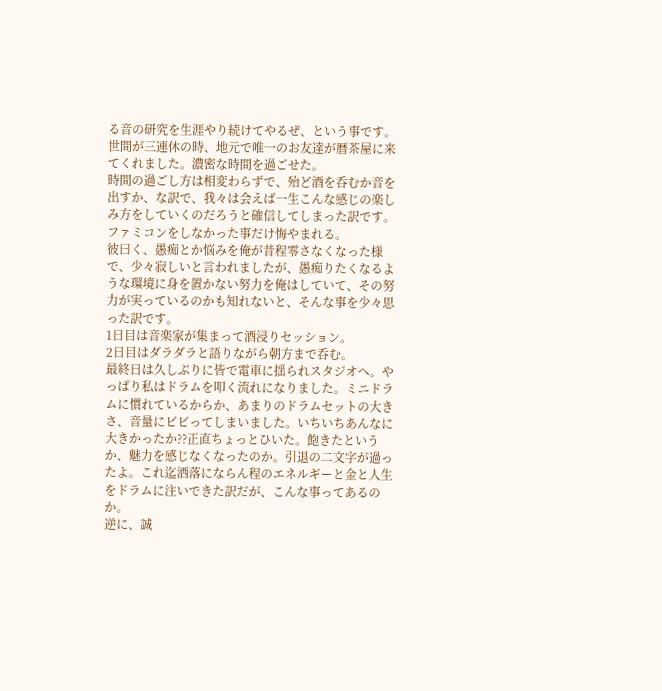る音の研究を生涯やり続けてやるぜ、という事です。
世間が三連休の時、地元で唯一のお友達が暦茶屋に来てくれました。濃密な時間を過ごせた。
時間の過ごし方は相変わらずで、殆ど酒を呑むか音を出すか、な訳で、我々は会えば一生こんな感じの楽しみ方をしていくのだろうと確信してしまった訳です。ファミコンをしなかった事だけ悔やまれる。
彼曰く、愚痴とか悩みを俺が昔程零さなくなった様で、少々寂しいと言われましたが、愚痴りたくなるような環境に身を置かない努力を俺はしていて、その努力が実っているのかも知れないと、そんな事を少々思った訳です。
1日目は音楽家が集まって酒浸りセッション。
2日目はダラダラと語りながら朝方まで呑む。
最終日は久しぶりに皆で電車に揺られスタジオへ。やっぱり私はドラムを叩く流れになりました。ミニドラムに慣れているからか、あまりのドラムセットの大きさ、音量にビビってしまいました。いちいちあんなに大きかったか??正直ちょっとひいた。飽きたというか、魅力を感じなくなったのか。引退の二文字が過ったよ。これ迄洒落にならん程のエネルギーと金と人生をドラムに注いできた訳だが、こんな事ってあるのか。
逆に、誠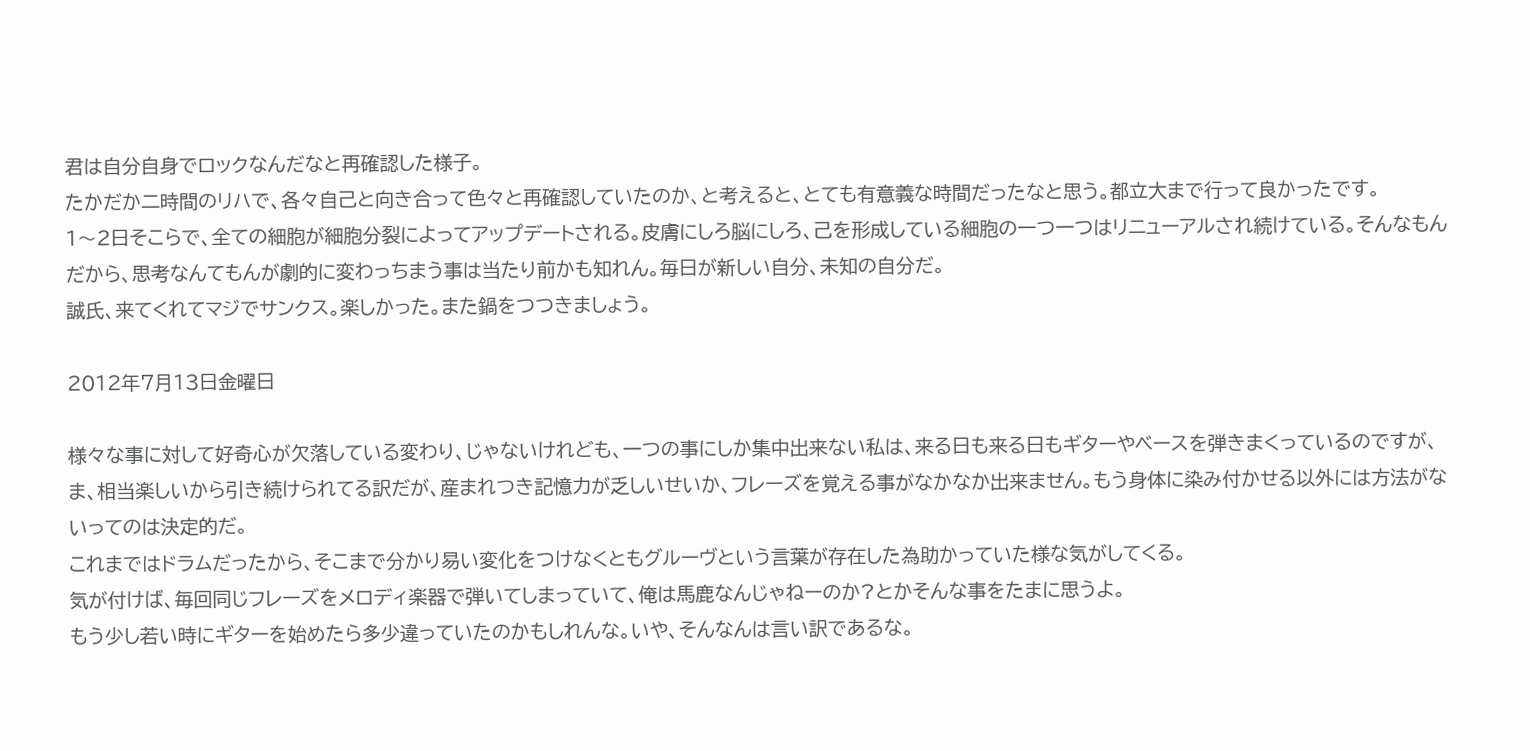君は自分自身でロックなんだなと再確認した様子。
たかだか二時間のリハで、各々自己と向き合って色々と再確認していたのか、と考えると、とても有意義な時間だったなと思う。都立大まで行って良かったです。
1〜2日そこらで、全ての細胞が細胞分裂によってアップデートされる。皮膚にしろ脳にしろ、己を形成している細胞の一つ一つはリニューアルされ続けている。そんなもんだから、思考なんてもんが劇的に変わっちまう事は当たり前かも知れん。毎日が新しい自分、未知の自分だ。
誠氏、来てくれてマジでサンクス。楽しかった。また鍋をつつきましょう。

2012年7月13日金曜日

様々な事に対して好奇心が欠落している変わり、じゃないけれども、一つの事にしか集中出来ない私は、来る日も来る日もギターやベースを弾きまくっているのですが、ま、相当楽しいから引き続けられてる訳だが、産まれつき記憶力が乏しいせいか、フレーズを覚える事がなかなか出来ません。もう身体に染み付かせる以外には方法がないってのは決定的だ。
これまではドラムだったから、そこまで分かり易い変化をつけなくともグルーヴという言葉が存在した為助かっていた様な気がしてくる。
気が付けば、毎回同じフレーズをメロディ楽器で弾いてしまっていて、俺は馬鹿なんじゃねーのか?とかそんな事をたまに思うよ。
もう少し若い時にギターを始めたら多少違っていたのかもしれんな。いや、そんなんは言い訳であるな。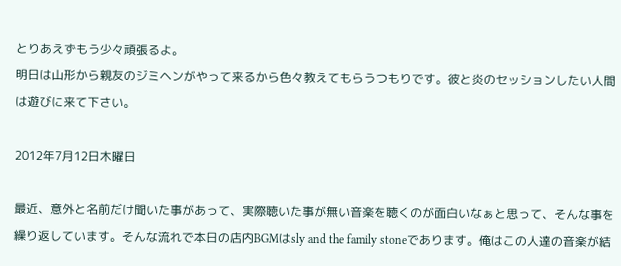とりあえずもう少々頑張るよ。
明日は山形から親友のジミヘンがやって来るから色々教えてもらうつもりです。彼と炎のセッションしたい人間は遊びに来て下さい。

2012年7月12日木曜日

最近、意外と名前だけ聞いた事があって、実際聴いた事が無い音楽を聴くのが面白いなぁと思って、そんな事を繰り返しています。そんな流れで本日の店内BGMはsly and the family stoneであります。俺はこの人達の音楽が結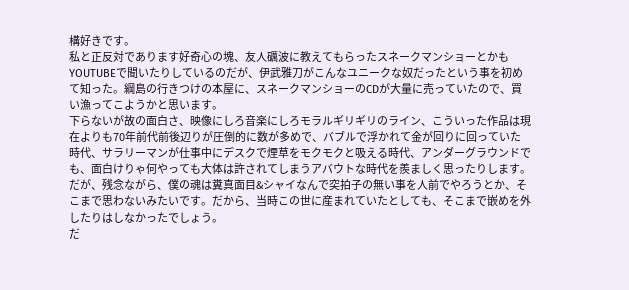構好きです。
私と正反対であります好奇心の塊、友人礪波に教えてもらったスネークマンショーとかもYOUTUBEで聞いたりしているのだが、伊武雅刀がこんなユニークな奴だったという事を初めて知った。綱島の行きつけの本屋に、スネークマンショーのCDが大量に売っていたので、買い漁ってこようかと思います。
下らないが故の面白さ、映像にしろ音楽にしろモラルギリギリのライン、こういった作品は現在よりも70年前代前後辺りが圧倒的に数が多めで、バブルで浮かれて金が回りに回っていた時代、サラリーマンが仕事中にデスクで煙草をモクモクと吸える時代、アンダーグラウンドでも、面白けりゃ何やっても大体は許されてしまうアバウトな時代を羨ましく思ったりします。
だが、残念ながら、僕の魂は糞真面目&シャイなんで突拍子の無い事を人前でやろうとか、そこまで思わないみたいです。だから、当時この世に産まれていたとしても、そこまで嵌めを外したりはしなかったでしょう。
だ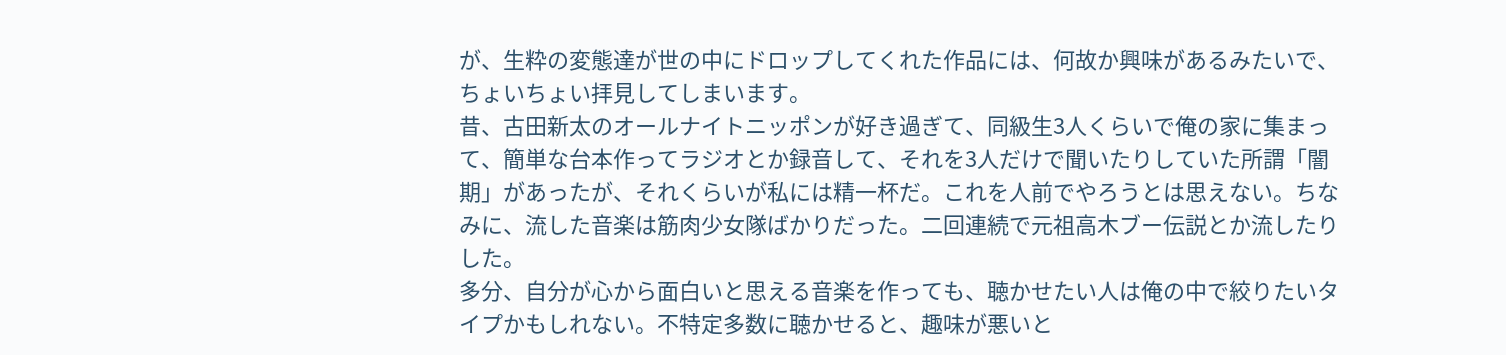が、生粋の変態達が世の中にドロップしてくれた作品には、何故か興味があるみたいで、ちょいちょい拝見してしまいます。
昔、古田新太のオールナイトニッポンが好き過ぎて、同級生3人くらいで俺の家に集まって、簡単な台本作ってラジオとか録音して、それを3人だけで聞いたりしていた所謂「闇期」があったが、それくらいが私には精一杯だ。これを人前でやろうとは思えない。ちなみに、流した音楽は筋肉少女隊ばかりだった。二回連続で元祖高木ブー伝説とか流したりした。
多分、自分が心から面白いと思える音楽を作っても、聴かせたい人は俺の中で絞りたいタイプかもしれない。不特定多数に聴かせると、趣味が悪いと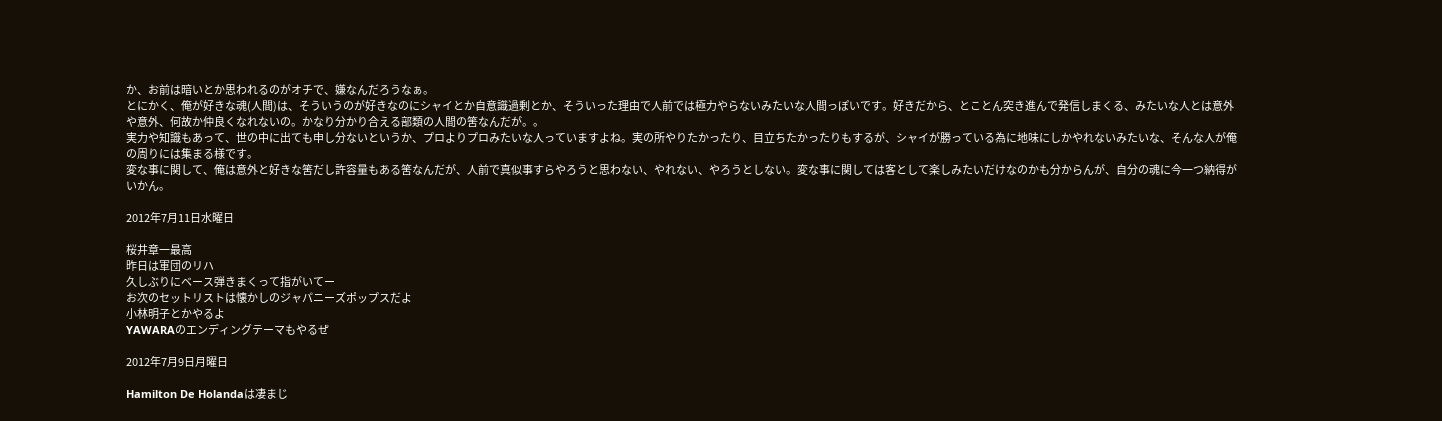か、お前は暗いとか思われるのがオチで、嫌なんだろうなぁ。
とにかく、俺が好きな魂(人間)は、そういうのが好きなのにシャイとか自意識過剰とか、そういった理由で人前では極力やらないみたいな人間っぽいです。好きだから、とことん突き進んで発信しまくる、みたいな人とは意外や意外、何故か仲良くなれないの。かなり分かり合える部類の人間の筈なんだが。。
実力や知識もあって、世の中に出ても申し分ないというか、プロよりプロみたいな人っていますよね。実の所やりたかったり、目立ちたかったりもするが、シャイが勝っている為に地味にしかやれないみたいな、そんな人が俺の周りには集まる様です。
変な事に関して、俺は意外と好きな筈だし許容量もある筈なんだが、人前で真似事すらやろうと思わない、やれない、やろうとしない。変な事に関しては客として楽しみたいだけなのかも分からんが、自分の魂に今一つ納得がいかん。

2012年7月11日水曜日

桜井章一最高
昨日は軍団のリハ
久しぶりにベース弾きまくって指がいてー
お次のセットリストは懐かしのジャパニーズポップスだよ
小林明子とかやるよ
YAWARAのエンディングテーマもやるぜ

2012年7月9日月曜日

Hamilton De Holandaは凄まじ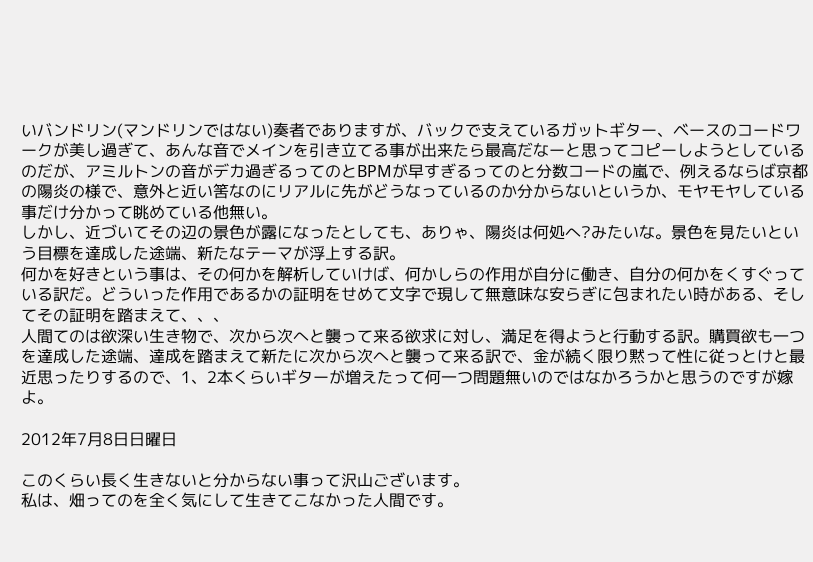いバンドリン(マンドリンではない)奏者でありますが、バックで支えているガットギター、ベースのコードワークが美し過ぎて、あんな音でメインを引き立てる事が出来たら最高だなーと思ってコピーしようとしているのだが、アミルトンの音がデカ過ぎるってのとBPMが早すぎるってのと分数コードの嵐で、例えるならば京都の陽炎の様で、意外と近い筈なのにリアルに先がどうなっているのか分からないというか、モヤモヤしている事だけ分かって眺めている他無い。
しかし、近づいてその辺の景色が露になったとしても、ありゃ、陽炎は何処へ?みたいな。景色を見たいという目標を達成した途端、新たなテーマが浮上する訳。
何かを好きという事は、その何かを解析していけば、何かしらの作用が自分に働き、自分の何かをくすぐっている訳だ。どういった作用であるかの証明をせめて文字で現して無意味な安らぎに包まれたい時がある、そしてその証明を踏まえて、、、
人間てのは欲深い生き物で、次から次へと襲って来る欲求に対し、満足を得ようと行動する訳。購買欲も一つを達成した途端、達成を踏まえて新たに次から次へと襲って来る訳で、金が続く限り黙って性に従っとけと最近思ったりするので、1、2本くらいギターが増えたって何一つ問題無いのではなかろうかと思うのですが嫁よ。

2012年7月8日日曜日

このくらい長く生きないと分からない事って沢山ございます。
私は、畑ってのを全く気にして生きてこなかった人間です。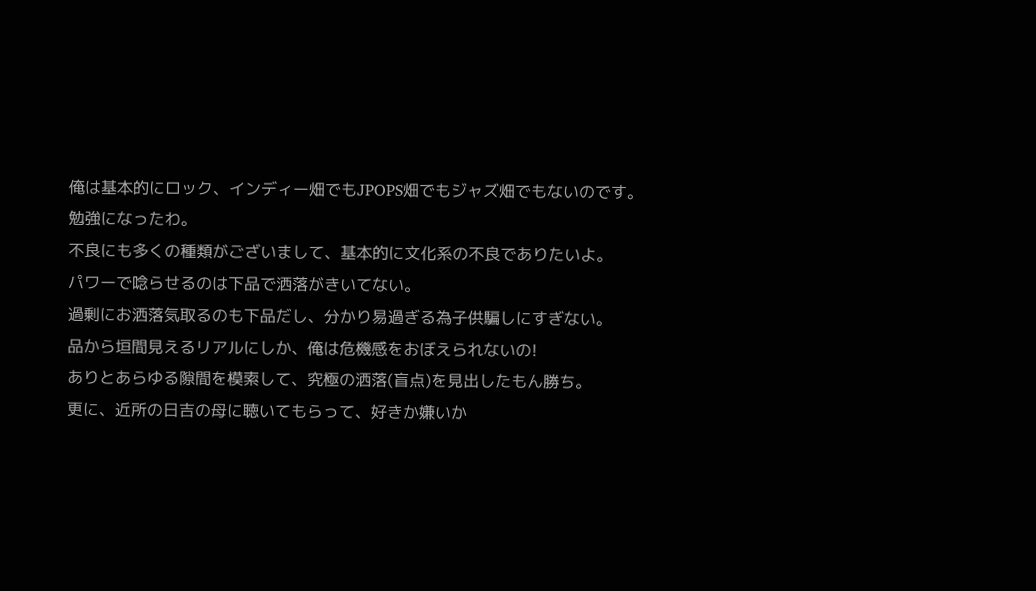俺は基本的にロック、インディー畑でもJPOPS畑でもジャズ畑でもないのです。
勉強になったわ。
不良にも多くの種類がございまして、基本的に文化系の不良でありたいよ。
パワーで唸らせるのは下品で洒落がきいてない。
過剰にお洒落気取るのも下品だし、分かり易過ぎる為子供騙しにすぎない。
品から垣間見えるリアルにしか、俺は危機感をおぼえられないの!
ありとあらゆる隙間を模索して、究極の洒落(盲点)を見出したもん勝ち。
更に、近所の日吉の母に聴いてもらって、好きか嫌いか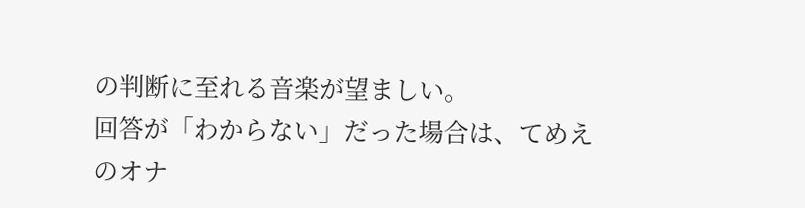の判断に至れる音楽が望ましい。
回答が「わからない」だった場合は、てめえのオナ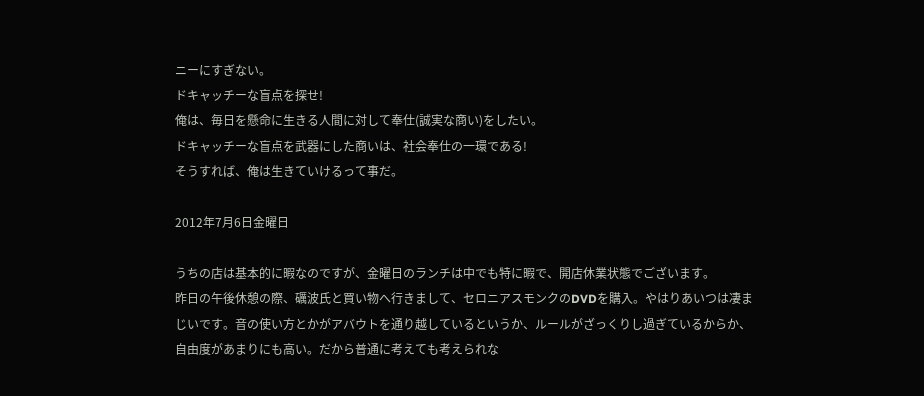ニーにすぎない。
ドキャッチーな盲点を探せ!
俺は、毎日を懸命に生きる人間に対して奉仕(誠実な商い)をしたい。
ドキャッチーな盲点を武器にした商いは、社会奉仕の一環である!
そうすれば、俺は生きていけるって事だ。

2012年7月6日金曜日

うちの店は基本的に暇なのですが、金曜日のランチは中でも特に暇で、開店休業状態でございます。
昨日の午後休憩の際、礪波氏と買い物へ行きまして、セロニアスモンクのDVDを購入。やはりあいつは凄まじいです。音の使い方とかがアバウトを通り越しているというか、ルールがざっくりし過ぎているからか、自由度があまりにも高い。だから普通に考えても考えられな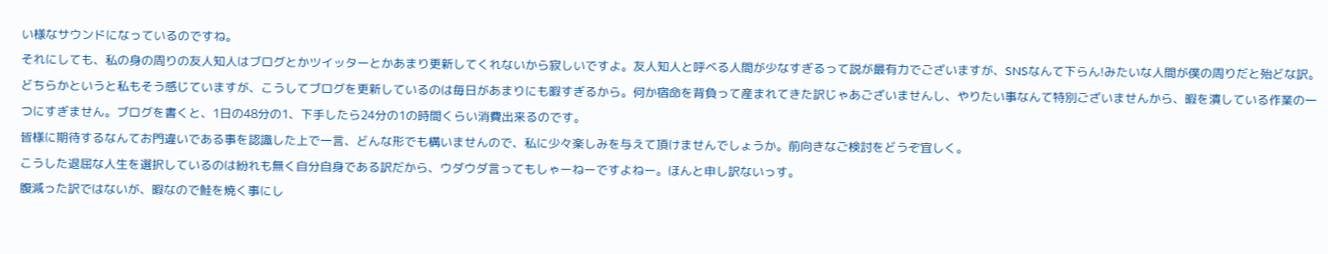い様なサウンドになっているのですね。
それにしても、私の身の周りの友人知人はブログとかツイッターとかあまり更新してくれないから寂しいですよ。友人知人と呼べる人間が少なすぎるって説が最有力でございますが、SNSなんて下らん!みたいな人間が僕の周りだと殆どな訳。どちらかというと私もそう感じていますが、こうしてブログを更新しているのは毎日があまりにも暇すぎるから。何か宿命を背負って産まれてきた訳じゃあございませんし、やりたい事なんて特別ございませんから、暇を潰している作業の一つにすぎません。ブログを書くと、1日の48分の1、下手したら24分の1の時間くらい消費出来るのです。
皆様に期待するなんてお門違いである事を認識した上で一言、どんな形でも構いませんので、私に少々楽しみを与えて頂けませんでしょうか。前向きなご検討をどうぞ宜しく。
こうした退屈な人生を選択しているのは紛れも無く自分自身である訳だから、ウダウダ言ってもしゃーねーですよねー。ほんと申し訳ないっす。
腹減った訳ではないが、暇なので鮭を焼く事にし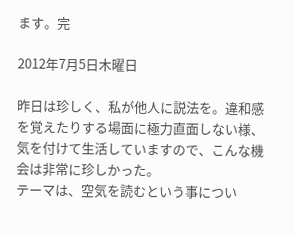ます。完

2012年7月5日木曜日

昨日は珍しく、私が他人に説法を。違和感を覚えたりする場面に極力直面しない様、気を付けて生活していますので、こんな機会は非常に珍しかった。
テーマは、空気を読むという事につい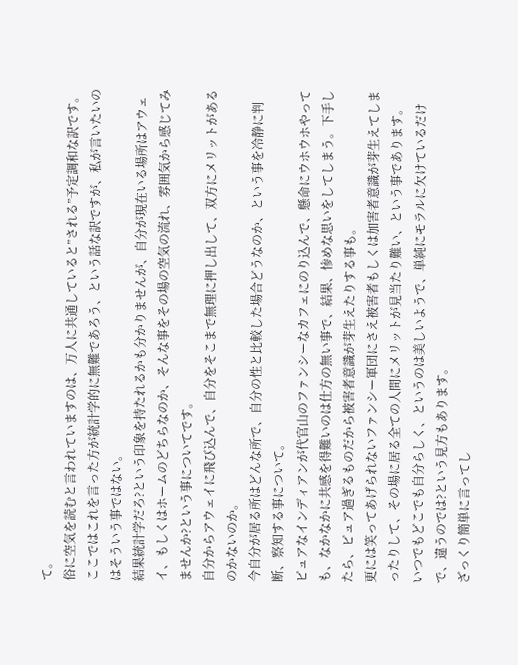て。
俗に空気を読むと言われていますのは、万人に共通していると”される”予定調和な訳です。ここではこれを言った方が統計学的に無難であろう、という話な訳ですが、私が言いたいのはそういう事ではない。
結果統計学だろ?という印象を持たれるかも分かりませんが、自分が現在いる場所はアウェイ、もしくはホームのどちらなのか、そんな事をその場の空気の流れ、雰囲気から感じてみませんか?という事についてです。
自分からアウェイに飛び込んで、自分をそこまで無理に押し出して、双方にメリットがあるのかないのか。
今自分が居る所はどんな所で、自分の性と比較した場合どうなのか、という事を冷静に判断、察知する事について。
ピュアなインディアンが代官山のファンシーなカフェにのり込んで、懸命にウホウホやっても、なかなかに共感を得難いのは仕方の無い事で、結果、惨めな思いをしてしまう。下手したら、ピュア過ぎるものだから被害者意識が芽生えたりする事も。
更には笑ってあげられないファンシー軍団にさえ被害者もしくは加害者意識が芽生えてしまったりして、その場に居る全ての人間にメリットが見当たり難い、という事であります。
いつでもどこでも自分らしく、というのは美しいようで、単純にモラルに欠けているだけで、違うのでは?という見方もあります。
ざっくり簡単に言ってし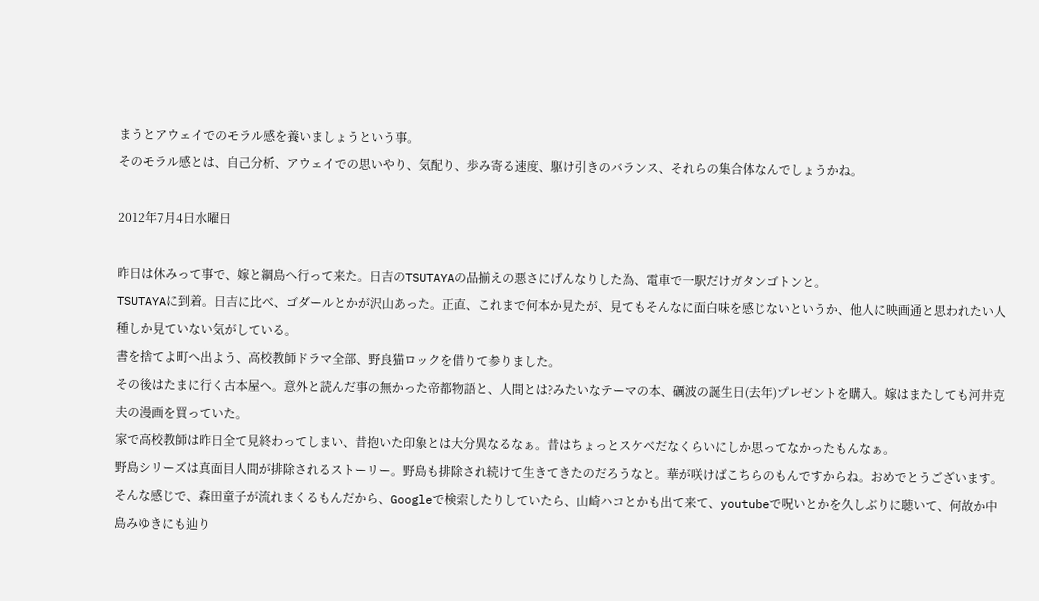まうとアウェイでのモラル感を養いましょうという事。
そのモラル感とは、自己分析、アウェイでの思いやり、気配り、歩み寄る速度、駆け引きのバランス、それらの集合体なんでしょうかね。

2012年7月4日水曜日

昨日は休みって事で、嫁と綱島へ行って来た。日吉のTSUTAYAの品揃えの悪さにげんなりした為、電車で一駅だけガタンゴトンと。
TSUTAYAに到着。日吉に比べ、ゴダールとかが沢山あった。正直、これまで何本か見たが、見てもそんなに面白味を感じないというか、他人に映画通と思われたい人種しか見ていない気がしている。
書を捨てよ町へ出よう、高校教師ドラマ全部、野良猫ロックを借りて参りました。
その後はたまに行く古本屋へ。意外と読んだ事の無かった帝都物語と、人間とは?みたいなテーマの本、礪波の誕生日(去年)プレゼントを購入。嫁はまたしても河井克夫の漫画を買っていた。
家で高校教師は昨日全て見終わってしまい、昔抱いた印象とは大分異なるなぁ。昔はちょっとスケベだなくらいにしか思ってなかったもんなぁ。
野島シリーズは真面目人間が排除されるストーリー。野島も排除され続けて生きてきたのだろうなと。華が咲けばこちらのもんですからね。おめでとうございます。
そんな感じで、森田童子が流れまくるもんだから、Googleで検索したりしていたら、山崎ハコとかも出て来て、youtubeで呪いとかを久しぶりに聴いて、何故か中島みゆきにも辿り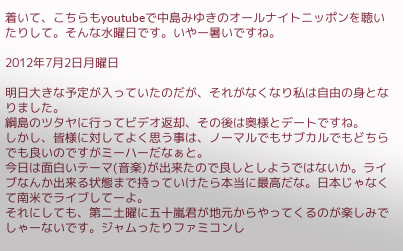着いて、こちらもyoutubeで中島みゆきのオールナイトニッポンを聴いたりして。そんな水曜日です。いやー暑いですね。

2012年7月2日月曜日

明日大きな予定が入っていたのだが、それがなくなり私は自由の身となりました。
綱島のツタヤに行ってビデオ返却、その後は奥様とデートですね。
しかし、皆様に対してよく思う事は、ノーマルでもサブカルでもどちらでも良いのですがミーハーだなぁと。
今日は面白いテーマ(音楽)が出来たので良しとしようではないか。ライブなんか出来る状態まで持っていけたら本当に最高だな。日本じゃなくて南米でライブしてーよ。
それにしても、第二土曜に五十嵐君が地元からやってくるのが楽しみでしゃーないです。ジャムったりファミコンし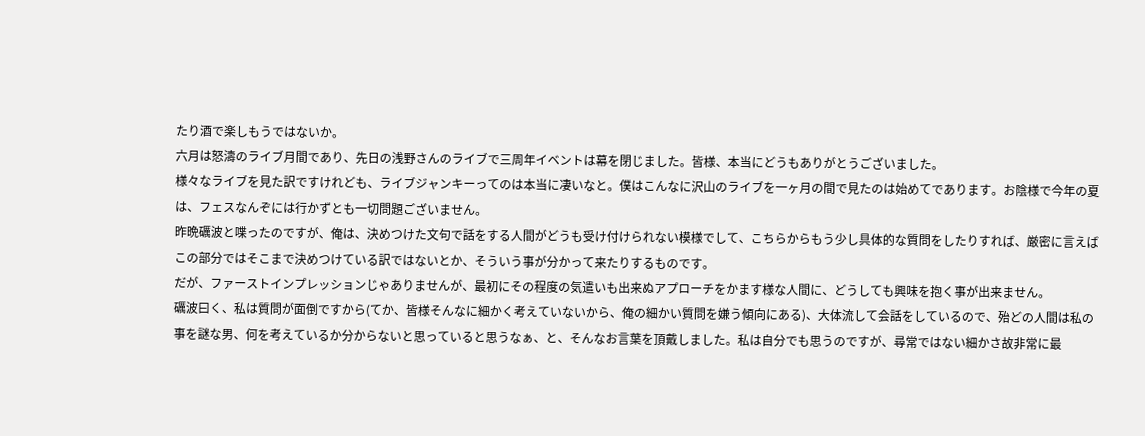たり酒で楽しもうではないか。
六月は怒濤のライブ月間であり、先日の浅野さんのライブで三周年イベントは幕を閉じました。皆様、本当にどうもありがとうございました。
様々なライブを見た訳ですけれども、ライブジャンキーってのは本当に凄いなと。僕はこんなに沢山のライブを一ヶ月の間で見たのは始めてであります。お陰様で今年の夏は、フェスなんぞには行かずとも一切問題ございません。
昨晩礪波と喋ったのですが、俺は、決めつけた文句で話をする人間がどうも受け付けられない模様でして、こちらからもう少し具体的な質問をしたりすれば、厳密に言えばこの部分ではそこまで決めつけている訳ではないとか、そういう事が分かって来たりするものです。
だが、ファーストインプレッションじゃありませんが、最初にその程度の気遣いも出来ぬアプローチをかます様な人間に、どうしても興味を抱く事が出来ません。
礪波曰く、私は質問が面倒ですから(てか、皆様そんなに細かく考えていないから、俺の細かい質問を嫌う傾向にある)、大体流して会話をしているので、殆どの人間は私の事を謎な男、何を考えているか分からないと思っていると思うなぁ、と、そんなお言葉を頂戴しました。私は自分でも思うのですが、尋常ではない細かさ故非常に最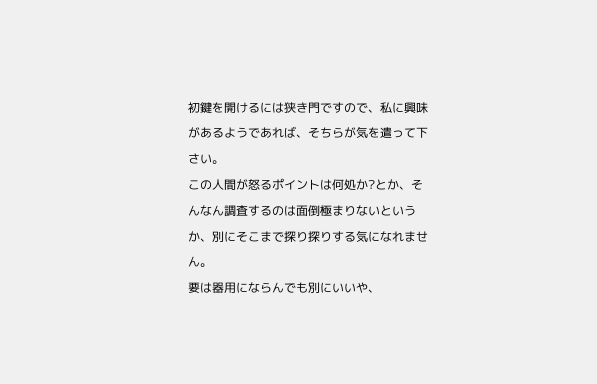初鍵を開けるには狭き門ですので、私に興味があるようであれば、そちらが気を遣って下さい。
この人間が怒るポイントは何処か?とか、そんなん調査するのは面倒極まりないというか、別にそこまで探り探りする気になれません。
要は器用にならんでも別にいいや、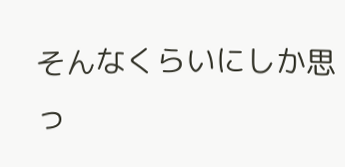そんなくらいにしか思っ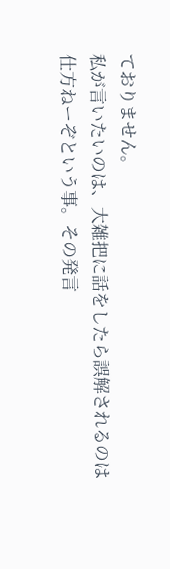ておりません。
私が言いたいのは、大雑把に話をしたら誤解されるのは仕方ねーぞという事。その発言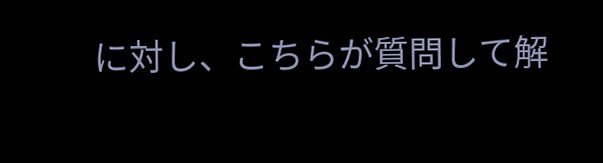に対し、こちらが質問して解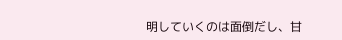明していくのは面倒だし、甘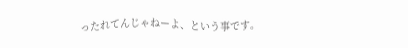ったれてんじゃねーよ、という事です。